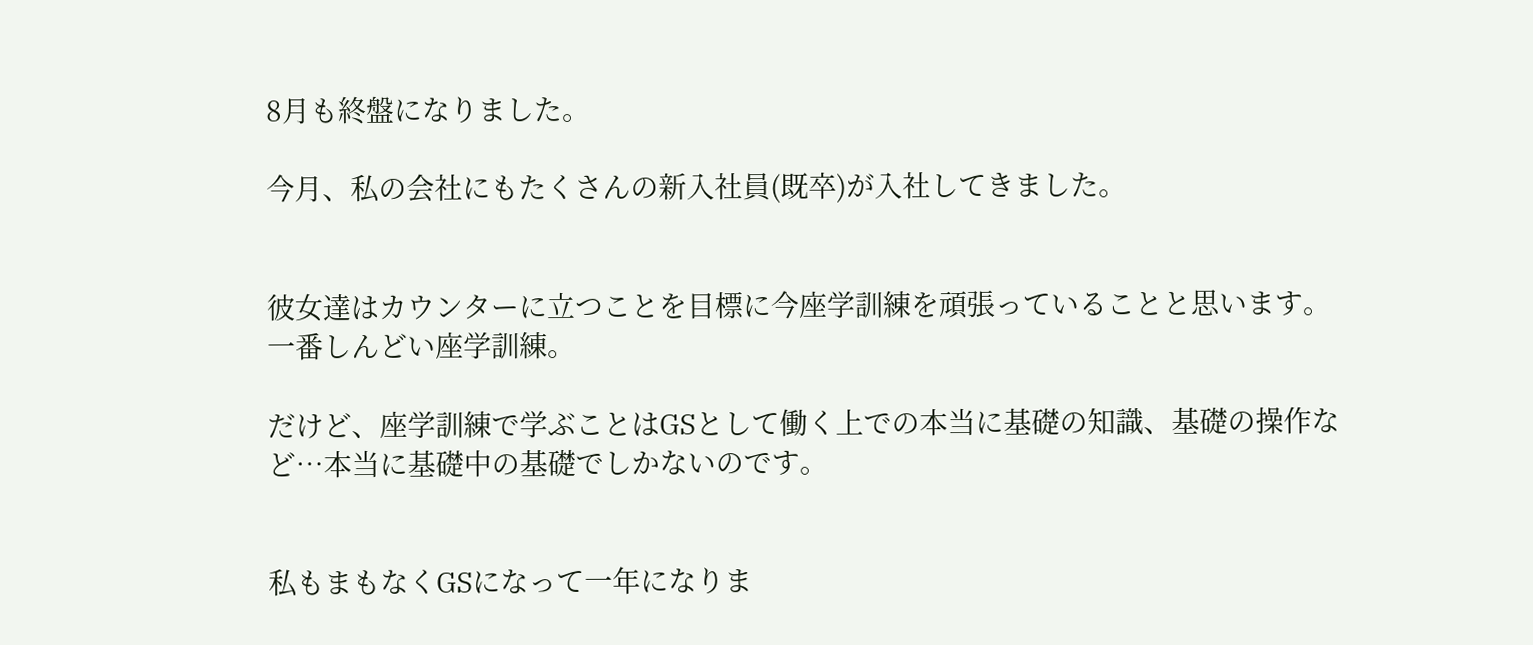8月も終盤になりました。

今月、私の会社にもたくさんの新入社員(既卒)が入社してきました。


彼女達はカウンターに立つことを目標に今座学訓練を頑張っていることと思います。一番しんどい座学訓練。

だけど、座学訓練で学ぶことはGSとして働く上での本当に基礎の知識、基礎の操作など…本当に基礎中の基礎でしかないのです。


私もまもなくGSになって一年になりま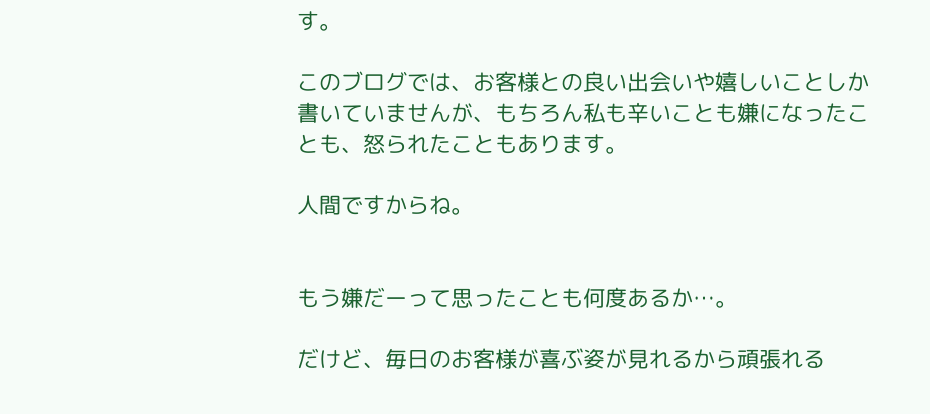す。

このブログでは、お客様との良い出会いや嬉しいことしか書いていませんが、もちろん私も辛いことも嫌になったことも、怒られたこともあります。

人間ですからね。


もう嫌だーって思ったことも何度あるか…。

だけど、毎日のお客様が喜ぶ姿が見れるから頑張れる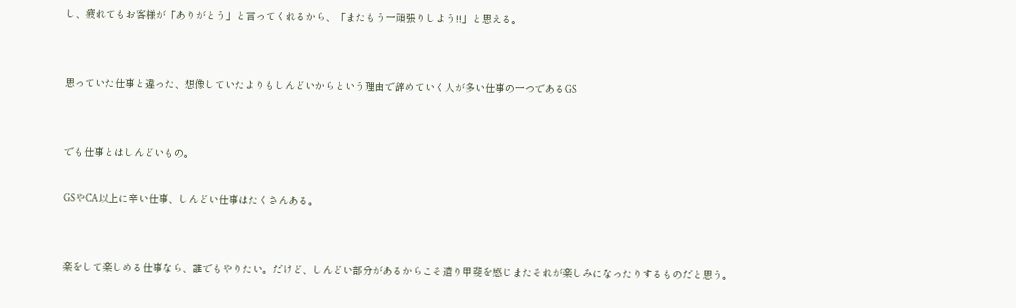し、疲れてもお客様が「ありがとう」と言ってくれるから、「またもう一頑張りしよう!!」と思える。


思っていた仕事と違った、想像していたよりもしんどいからという理由で辞めていく人が多い仕事の一つであるGS


でも仕事とはしんどいもの。

GSやCA以上に辛い仕事、しんどい仕事はたくさんある。


楽をして楽しめる仕事なら、誰でもやりたい。だけど、しんどい部分があるからこそ遣り甲斐を感じまたそれが楽しみになったりするものだと思う。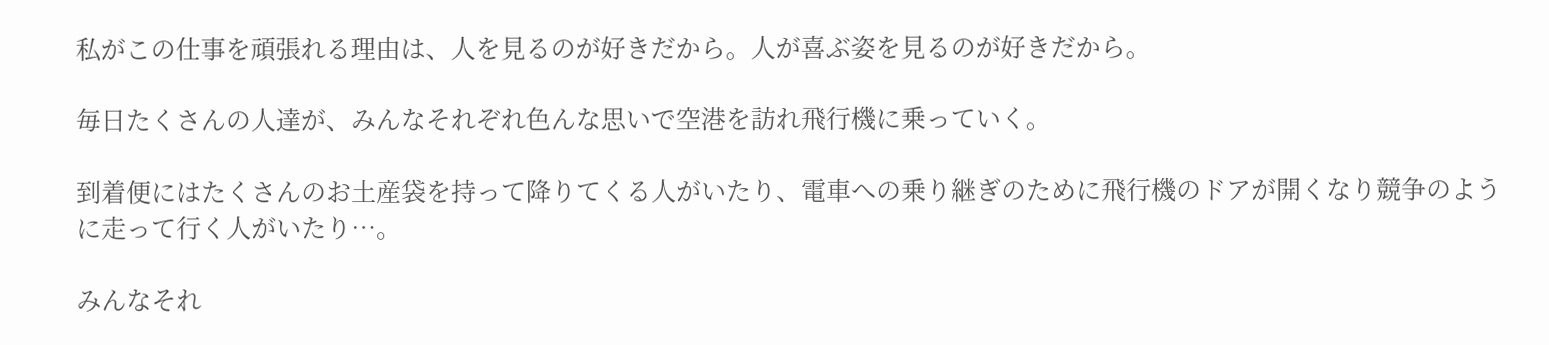私がこの仕事を頑張れる理由は、人を見るのが好きだから。人が喜ぶ姿を見るのが好きだから。

毎日たくさんの人達が、みんなそれぞれ色んな思いで空港を訪れ飛行機に乗っていく。

到着便にはたくさんのお土産袋を持って降りてくる人がいたり、電車への乗り継ぎのために飛行機のドアが開くなり競争のように走って行く人がいたり…。

みんなそれ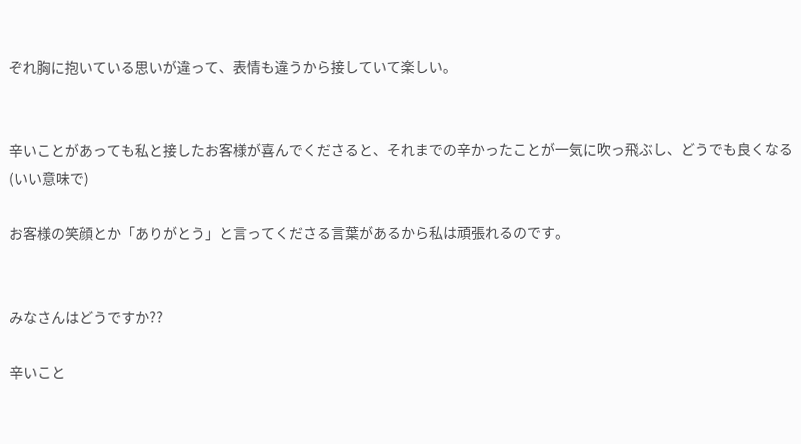ぞれ胸に抱いている思いが違って、表情も違うから接していて楽しい。


辛いことがあっても私と接したお客様が喜んでくださると、それまでの辛かったことが一気に吹っ飛ぶし、どうでも良くなる(いい意味で)

お客様の笑顔とか「ありがとう」と言ってくださる言葉があるから私は頑張れるのです。


みなさんはどうですか??

辛いこと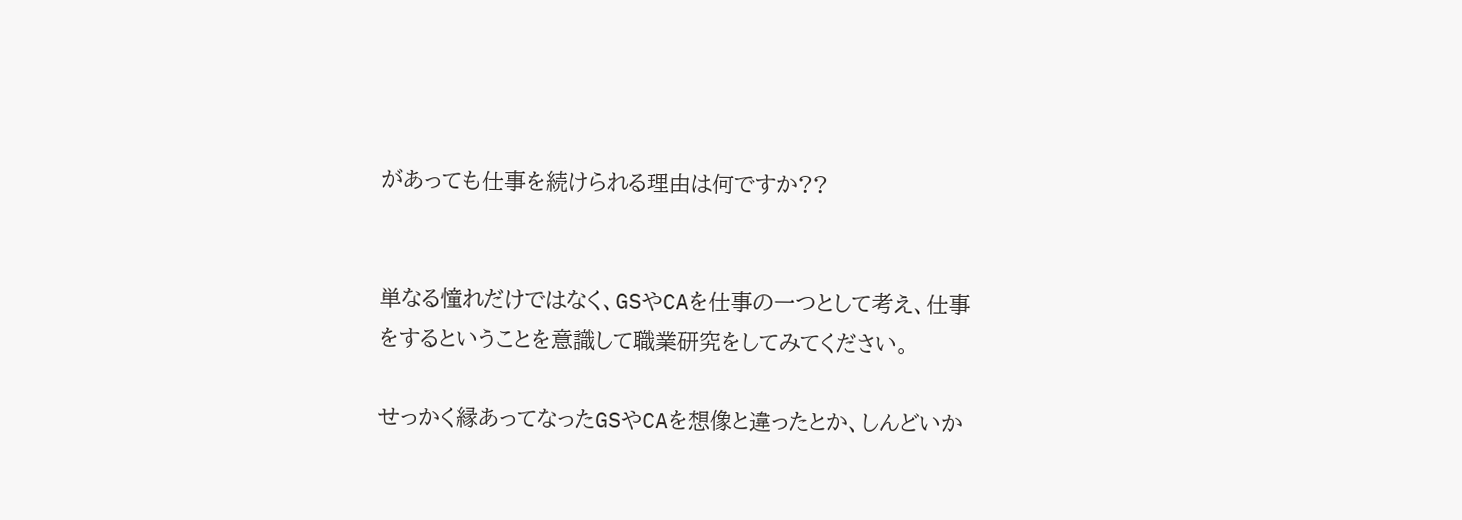があっても仕事を続けられる理由は何ですか??


単なる憧れだけではなく、GSやCAを仕事の一つとして考え、仕事をするということを意識して職業研究をしてみてください。

せっかく縁あってなったGSやCAを想像と違ったとか、しんどいか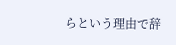らという理由で辞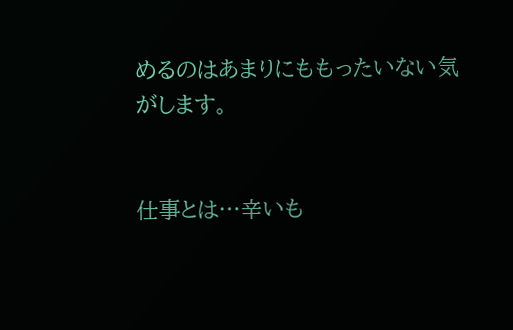めるのはあまりにももったいない気がします。


仕事とは…辛いも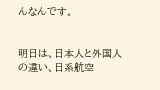んなんです。


明日は、日本人と外国人の違い、日系航空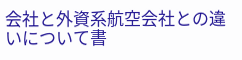会社と外資系航空会社との違いについて書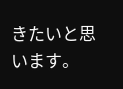きたいと思います。